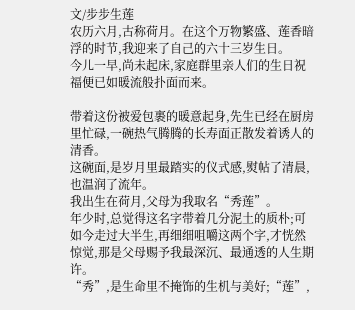文/步步生莲
农历六月,古称荷月。在这个万物繁盛、莲香暗浮的时节,我迎来了自己的六十三岁生日。
今儿一早,尚未起床,家庭群里亲人们的生日祝福便已如暖流般扑面而来。

带着这份被爱包裹的暖意起身,先生已经在厨房里忙碌,一碗热气腾腾的长寿面正散发着诱人的清香。
这碗面,是岁月里最踏实的仪式感,熨帖了清晨,也温润了流年。
我出生在荷月,父母为我取名“秀莲”。
年少时,总觉得这名字带着几分泥土的质朴;可如今走过大半生,再细细咀嚼这两个字,才恍然惊觉,那是父母赐予我最深沉、最通透的人生期许。
“秀”,是生命里不掩饰的生机与美好;“莲”,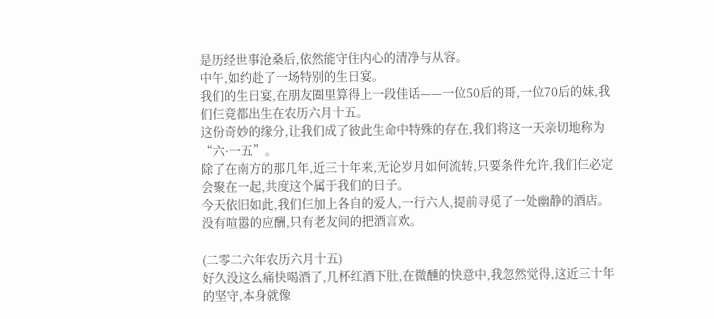是历经世事沧桑后,依然能守住内心的清净与从容。
中午,如约赴了一场特别的生日宴。
我们的生日宴,在朋友圈里算得上一段佳话——一位50后的哥,一位70后的妹,我们仨竟都出生在农历六月十五。
这份奇妙的缘分,让我们成了彼此生命中特殊的存在,我们将这一天亲切地称为“六·一五”。
除了在南方的那几年,近三十年来,无论岁月如何流转,只要条件允许,我们仨必定会聚在一起,共度这个属于我们的日子。
今天依旧如此,我们仨加上各自的爱人,一行六人,提前寻觅了一处幽静的酒店。没有喧嚣的应酬,只有老友间的把酒言欢。

(二零二六年农历六月十五)
好久没这么痛快喝酒了,几杯红酒下肚,在微醺的快意中,我忽然觉得,这近三十年的坚守,本身就像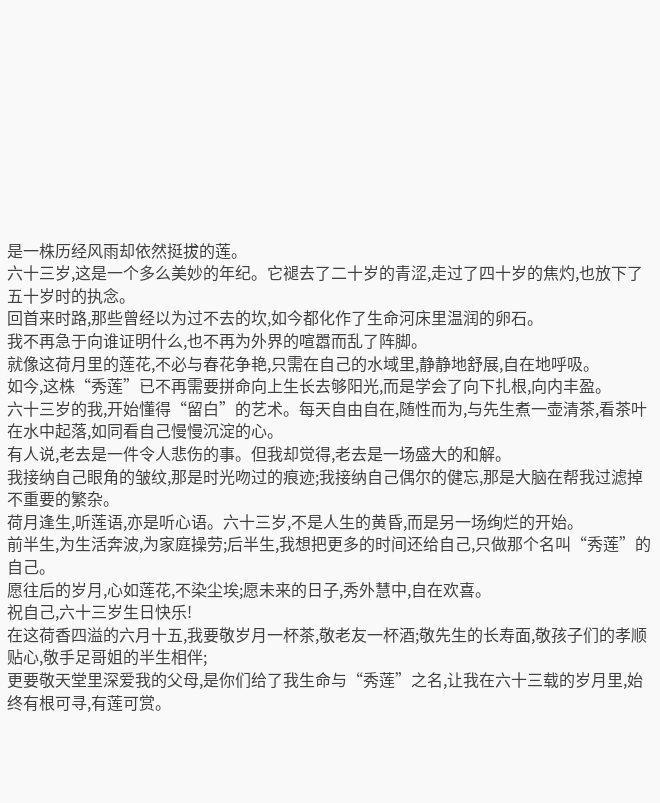是一株历经风雨却依然挺拔的莲。
六十三岁,这是一个多么美妙的年纪。它褪去了二十岁的青涩,走过了四十岁的焦灼,也放下了五十岁时的执念。
回首来时路,那些曾经以为过不去的坎,如今都化作了生命河床里温润的卵石。
我不再急于向谁证明什么,也不再为外界的喧嚣而乱了阵脚。
就像这荷月里的莲花,不必与春花争艳,只需在自己的水域里,静静地舒展,自在地呼吸。
如今,这株“秀莲”已不再需要拼命向上生长去够阳光,而是学会了向下扎根,向内丰盈。
六十三岁的我,开始懂得“留白”的艺术。每天自由自在,随性而为,与先生煮一壶清茶,看茶叶在水中起落,如同看自己慢慢沉淀的心。
有人说,老去是一件令人悲伤的事。但我却觉得,老去是一场盛大的和解。
我接纳自己眼角的皱纹,那是时光吻过的痕迹;我接纳自己偶尔的健忘,那是大脑在帮我过滤掉不重要的繁杂。
荷月逢生,听莲语,亦是听心语。六十三岁,不是人生的黄昏,而是另一场绚烂的开始。
前半生,为生活奔波,为家庭操劳;后半生,我想把更多的时间还给自己,只做那个名叫“秀莲”的自己。
愿往后的岁月,心如莲花,不染尘埃;愿未来的日子,秀外慧中,自在欢喜。
祝自己,六十三岁生日快乐!
在这荷香四溢的六月十五,我要敬岁月一杯茶,敬老友一杯酒;敬先生的长寿面,敬孩子们的孝顺贴心,敬手足哥姐的半生相伴;
更要敬天堂里深爱我的父母,是你们给了我生命与“秀莲”之名,让我在六十三载的岁月里,始终有根可寻,有莲可赏。